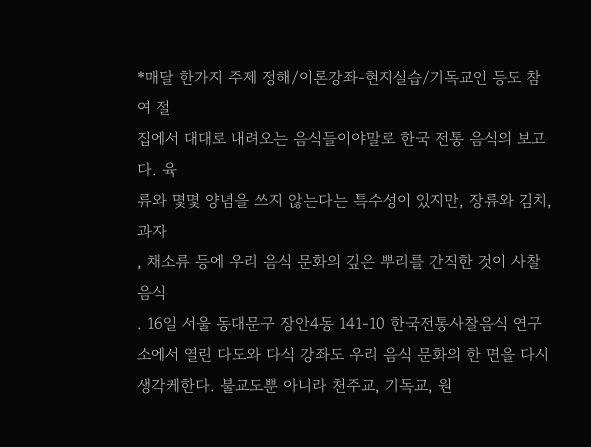*매달 한가지 주제 정해/이론강좌-현지실습/기독교인 등도 참여 절
집에서 대대로 내려오는 음식들이야말로 한국 전통 음식의 보고다. 육
류와 몇몇 양념을 쓰지 않는다는 특수성이 있지만, 장류와 김치, 과자
, 채소류 등에 우리 음식 문화의 깊은 뿌리를 간직한 것이 사찰 음식
. 16일 서울 동대문구 장안4동 141-10 한국전통사찰음식 연구
소에서 열린 다도와 다식 강좌도 우리 음식 문화의 한 면을 다시
생각케한다. 불교도뿐 아니라 천주교, 기독교, 원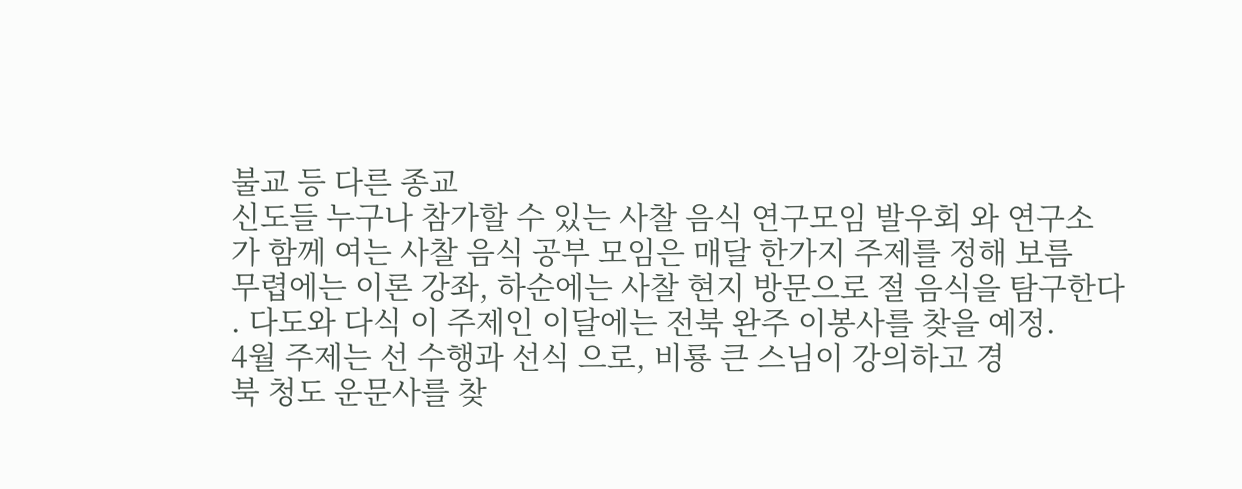불교 등 다른 종교
신도들 누구나 참가할 수 있는 사찰 음식 연구모임 발우회 와 연구소
가 함께 여는 사찰 음식 공부 모임은 매달 한가지 주제를 정해 보름
무렵에는 이론 강좌, 하순에는 사찰 현지 방문으로 절 음식을 탐구한다
. 다도와 다식 이 주제인 이달에는 전북 완주 이봉사를 찾을 예정.
4월 주제는 선 수행과 선식 으로, 비룡 큰 스님이 강의하고 경
북 청도 운문사를 찾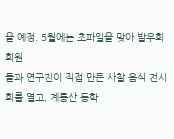을 예정. 5월에는 초파일을 맞아 발우회 회원
들과 연구진이 직접 만든 사찰 음식 전시회를 열고, 계룡산 동학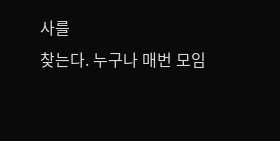사를
찾는다. 누구나 매번 모임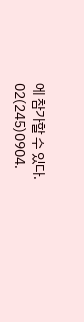에 참가할 수 있다. 02(245)0904.